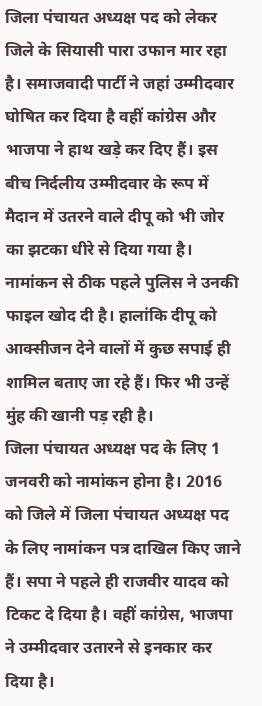जिला पंचायत अध्यक्ष पद को लेकर जिले के सियासी पारा उफान मार रहा है। समाजवादी पार्टी ने जहां उम्मीदवार घोषित कर दिया है वहीं कांग्रेस और भाजपा ने हाथ खड़े कर दिए हैं। इस बीच निर्दलीय उम्मीदवार के रूप में मैदान में उतरने वाले दीपू को भी जोर का झटका धीरे से दिया गया है। नामांकन से ठीक पहले पुलिस ने उनकी फाइल खोद दी है। हालांकि दीपू को आक्सीजन देने वालों में कुछ सपाई ही शामिल बताए जा रहे हैं। फिर भी उन्हें मुंह की खानी पड़ रही है।
जिला पंचायत अध्यक्ष पद के लिए 1 जनवरी को नामांकन होना है। 2016 को जिले में जिला पंचायत अध्यक्ष पद के लिए नामांकन पत्र दाखिल किए जाने हैं। सपा ने पहले ही राजवीर यादव को टिकट दे दिया है। वहीं कांग्रेस, भाजपा ने उम्मीदवार उतारने से इनकार कर दिया है।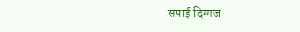सपाई दिग्गज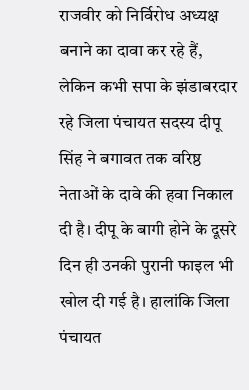राजवीर को निर्विरोध अध्यक्ष बनाने का दावा कर रहे हैं, लेकिन कभी सपा के झंडाबरदार रहे जिला पंचायत सदस्य दीपू सिंह ने बगावत तक वरिष्ठ नेताओं के दावे की हवा निकाल दी है। दीपू के बागी होने के दूसरे दिन ही उनकी पुरानी फाइल भी खोल दी गई है। हालांकि जिला पंचायत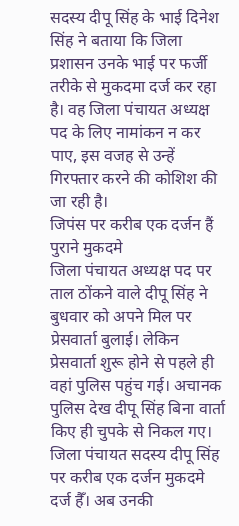सदस्य दीपू सिंह के भाई दिनेश सिंह ने बताया कि जिला प्रशासन उनके भाई पर फर्जी तरीके से मुकदमा दर्ज कर रहा है। वह जिला पंचायत अध्यक्ष पद के लिए नामांकन न कर पाए, इस वजह से उन्हें गिरफ्तार करने की कोशिश की जा रही है।
जिपंस पर करीब एक दर्जन हैं पुराने मुकदमे
जिला पंचायत अध्यक्ष पद पर ताल ठोंकने वाले दीपू सिंह ने बुधवार को अपने मिल पर प्रेसवार्ता बुलाई। लेकिन प्रेसवार्ता शुरू होने से पहले ही वहां पुलिस पहुंच गई। अचानक पुलिस देख दीपू सिंह बिना वार्ता किए ही चुपके से निकल गए। जिला पंचायत सदस्य दीपू सिंह पर करीब एक दर्जन मुकदमे दर्ज हैँ। अब उनकी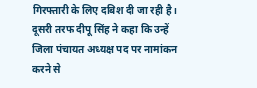गिरफ्तारी के लिए दबिश दी जा रही है। दूसरी तरफ दीपू सिंह ने कहा कि उन्हें जिला पंचायत अध्यक्ष पद पर नामांकन करने से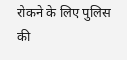रोकने के लिए पुलिस की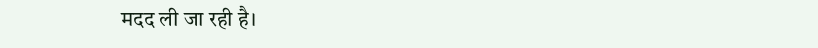मदद ली जा रही है।